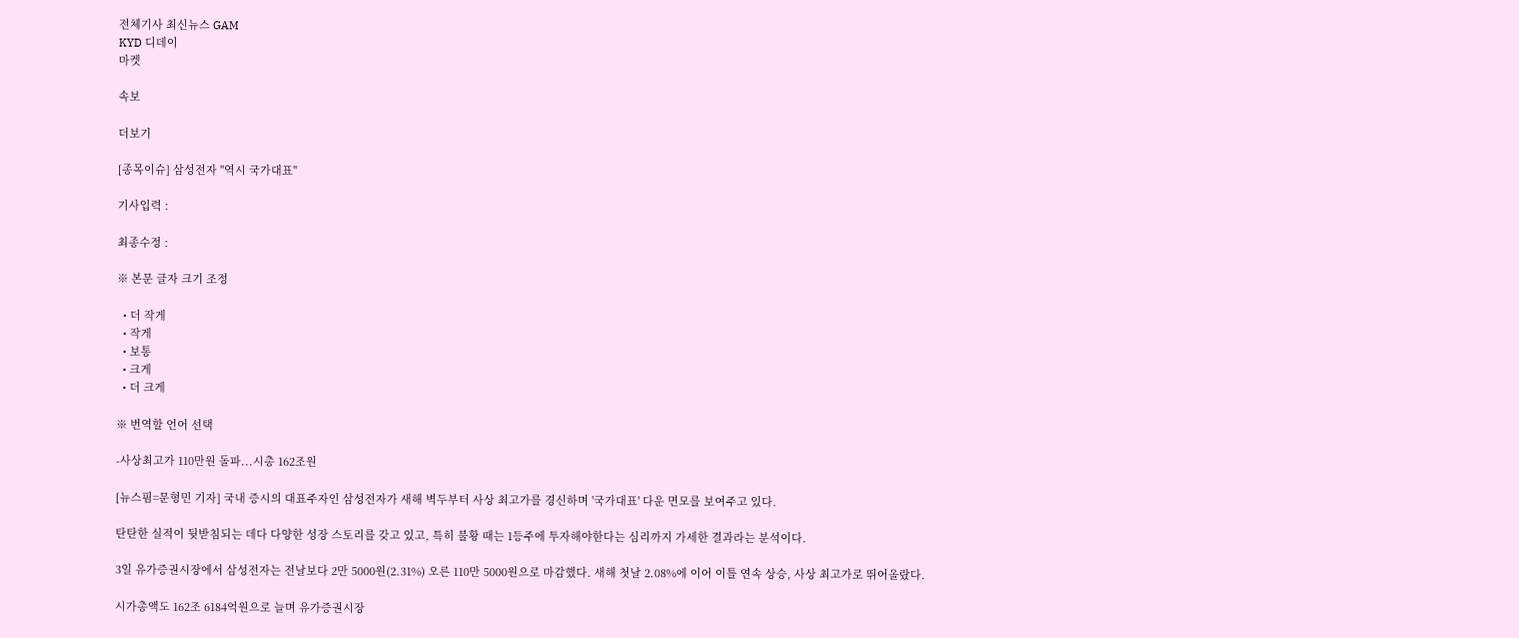전체기사 최신뉴스 GAM
KYD 디데이
마켓

속보

더보기

[종목이슈] 삼성전자 "역시 국가대표"

기사입력 :

최종수정 :

※ 본문 글자 크기 조정

  • 더 작게
  • 작게
  • 보통
  • 크게
  • 더 크게

※ 번역할 언어 선택

-사상최고가 110만원 돌파...시총 162조원

[뉴스핌=문형민 기자] 국내 증시의 대표주자인 삼성전자가 새해 벽두부터 사상 최고가를 경신하며 '국가대표' 다운 면모를 보여주고 있다.

탄탄한 실적이 뒷받침되는 데다 다양한 성장 스토리를 갖고 있고, 특히 불황 때는 1등주에 투자해야한다는 심리까지 가세한 결과라는 분석이다.

3일 유가증권시장에서 삼성전자는 전날보다 2만 5000원(2.31%) 오른 110만 5000원으로 마감했다. 새해 첫날 2.08%에 이어 이틀 연속 상승, 사상 최고가로 뛰어올랐다.

시가총액도 162조 6184억원으로 늘며 유가증권시장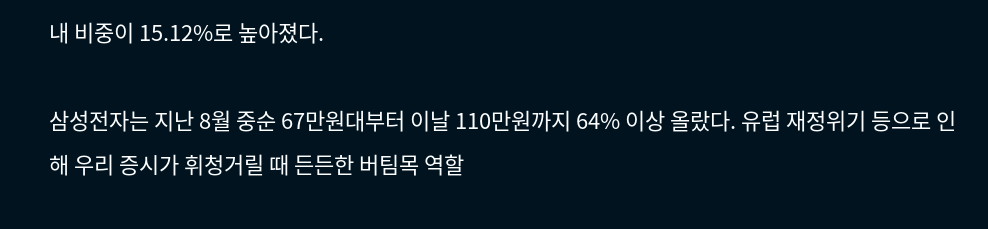내 비중이 15.12%로 높아졌다.

삼성전자는 지난 8월 중순 67만원대부터 이날 110만원까지 64% 이상 올랐다. 유럽 재정위기 등으로 인해 우리 증시가 휘청거릴 때 든든한 버팀목 역할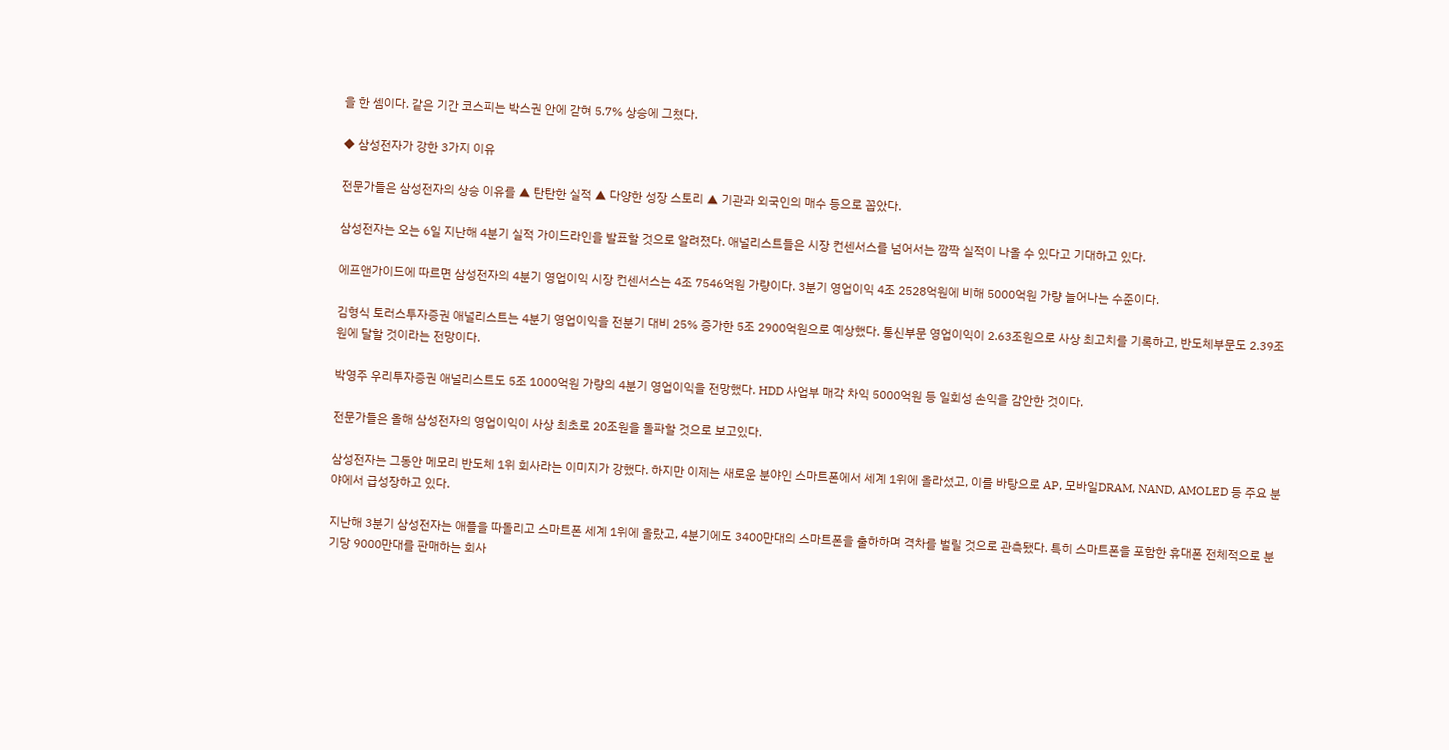을 한 셈이다. 같은 기간 코스피는 박스권 안에 갇혀 5.7% 상승에 그쳤다.

◆ 삼성전자가 강한 3가지 이유

전문가들은 삼성전자의 상승 이유를 ▲ 탄탄한 실적 ▲ 다양한 성장 스토리 ▲ 기관과 외국인의 매수 등으로 꼽았다.

삼성전자는 오는 6일 지난해 4분기 실적 가이드라인을 발표할 것으로 알려졌다. 애널리스트들은 시장 컨센서스를 넘어서는 깜짝 실적이 나올 수 있다고 기대하고 있다.

에프앤가이드에 따르면 삼성전자의 4분기 영업이익 시장 컨센서스는 4조 7546억원 가량이다. 3분기 영업이익 4조 2528억원에 비해 5000억원 가량 늘어나는 수준이다.

김형식 토러스투자증권 애널리스트는 4분기 영업이익을 전분기 대비 25% 증가한 5조 2900억원으로 예상했다. 통신부문 영업이익이 2.63조원으로 사상 최고치를 기록하고, 반도체부문도 2.39조원에 달할 것이라는 전망이다.

박영주 우리투자증권 애널리스트도 5조 1000억원 가량의 4분기 영업이익을 전망했다. HDD 사업부 매각 차익 5000억원 등 일회성 손익을 감안한 것이다.

전문가들은 올해 삼성전자의 영업이익이 사상 최초로 20조원을 돌파할 것으로 보고있다.

삼성전자는 그동안 메모리 반도체 1위 회사라는 이미지가 강했다. 하지만 이제는 새로운 분야인 스마트폰에서 세계 1위에 올라섰고, 이를 바탕으로 AP, 모바일DRAM, NAND, AMOLED 등 주요 분야에서 급성장하고 있다.

지난해 3분기 삼성전자는 애플을 따돌리고 스마트폰 세계 1위에 올랐고, 4분기에도 3400만대의 스마트폰을 출하하며 격차를 벌릴 것으로 관측됐다. 특히 스마트폰을 포함한 휴대폰 전체적으로 분기당 9000만대를 판매하는 회사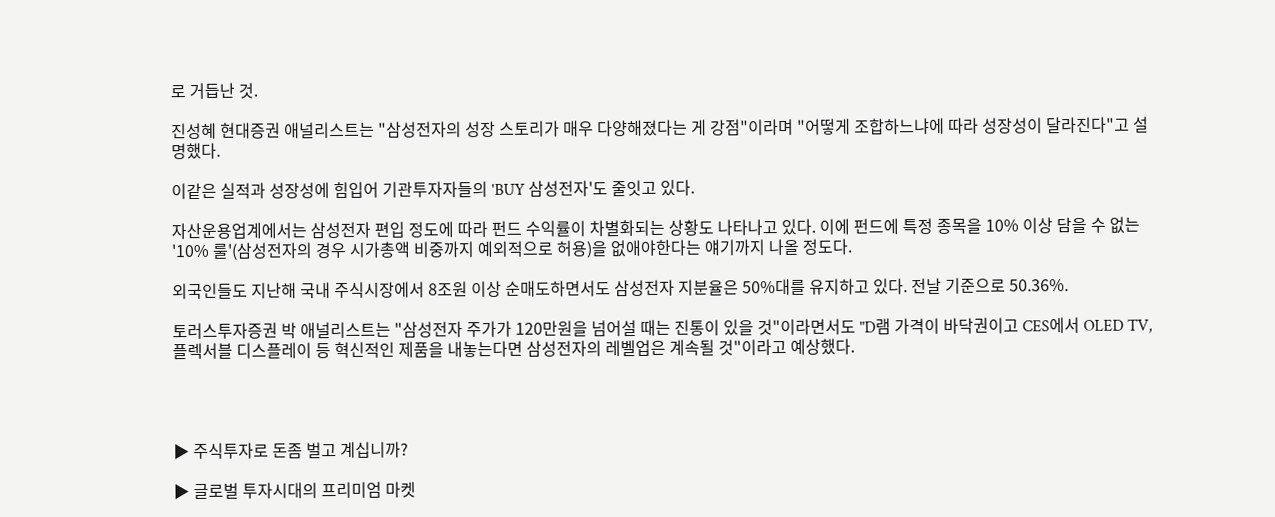로 거듭난 것.

진성혜 현대증권 애널리스트는 "삼성전자의 성장 스토리가 매우 다양해졌다는 게 강점"이라며 "어떻게 조합하느냐에 따라 성장성이 달라진다"고 설명했다.

이같은 실적과 성장성에 힘입어 기관투자자들의 'BUY 삼성전자'도 줄잇고 있다.

자산운용업계에서는 삼성전자 편입 정도에 따라 펀드 수익률이 차별화되는 상황도 나타나고 있다. 이에 펀드에 특정 종목을 10% 이상 담을 수 없는 '10% 룰'(삼성전자의 경우 시가총액 비중까지 예외적으로 허용)을 없애야한다는 얘기까지 나올 정도다.

외국인들도 지난해 국내 주식시장에서 8조원 이상 순매도하면서도 삼성전자 지분율은 50%대를 유지하고 있다. 전날 기준으로 50.36%.

토러스투자증권 박 애널리스트는 "삼성전자 주가가 120만원을 넘어설 때는 진통이 있을 것"이라면서도 "D램 가격이 바닥권이고 CES에서 OLED TV, 플렉서블 디스플레이 등 혁신적인 제품을 내놓는다면 삼성전자의 레벨업은 계속될 것"이라고 예상했다.




▶ 주식투자로 돈좀 벌고 계십니까?

▶ 글로벌 투자시대의 프리미엄 마켓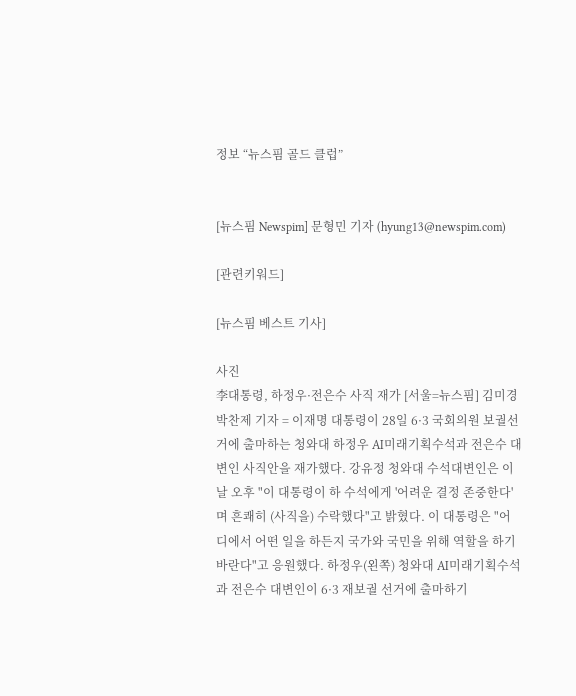정보 “뉴스핌 골드 클럽”


[뉴스핌 Newspim] 문형민 기자 (hyung13@newspim.com)

[관련키워드]

[뉴스핌 베스트 기사]

사진
李대통령, 하정우·전은수 사직 재가 [서울=뉴스핌] 김미경 박찬제 기자 = 이재명 대통령이 28일 6·3 국회의원 보궐선거에 출마하는 청와대 하정우 AI미래기획수석과 전은수 대변인 사직안을 재가했다. 강유정 청와대 수석대변인은 이날 오후 "이 대통령이 하 수석에게 '어려운 결정 존중한다'며 흔쾌히 (사직을) 수락했다"고 밝혔다. 이 대통령은 "어디에서 어떤 일을 하든지 국가와 국민을 위해 역할을 하기 바란다"고 응원했다. 하정우(왼쪽) 청와대 AI미래기획수석과 전은수 대변인이 6·3 재보궐 선거에 출마하기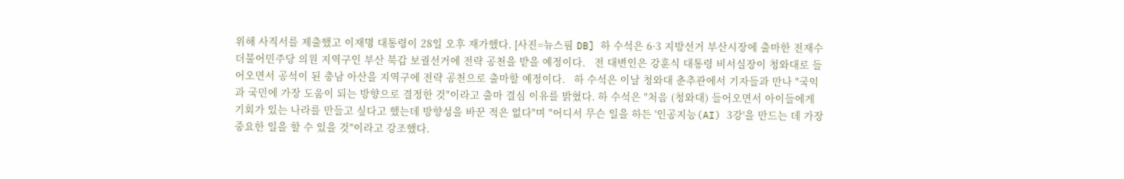위해 사직서를 제출했고 이재명 대통령이 28일 오후 재가했다. [사진=뉴스핌 DB] 하 수석은 6·3 지방선거 부산시장에 출마한 전재수 더불어민주당 의원 지역구인 부산 북갑 보궐선거에 전략 공천을 받을 예정이다.   전 대변인은 강훈식 대통령 비서실장이 청와대로 들어오면서 공석이 된 충남 아산을 지역구에 전략 공천으로 출마할 예정이다.   하 수석은 이날 청와대 춘추관에서 기자들과 만나 "국익과 국민에 가장 도움이 되는 방향으로 결정한 것"이라고 출마 결심 이유를 밝혔다. 하 수석은 "처음 (청와대) 들어오면서 아이들에게 기회가 있는 나라를 만들고 싶다고 했는데 방향성을 바꾼 적은 없다"며 "어디서 무슨 일을 하든 '인공지능(AI) 3강'을 만드는 데 가장 중요한 일을 할 수 있을 것"이라고 강조했다.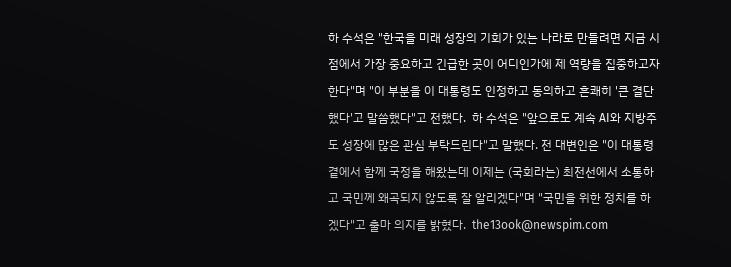하 수석은 "한국을 미래 성장의 기회가 있는 나라로 만들려면 지금 시점에서 가장 중요하고 긴급한 곳이 어디인가에 제 역량을 집중하고자 한다"며 "이 부분을 이 대통령도 인정하고 동의하고 흔쾌히 '큰 결단했다'고 말씀했다"고 전했다.  하 수석은 "앞으로도 계속 AI와 지방주도 성장에 많은 관심 부탁드린다"고 말했다. 전 대변인은 "이 대통령 곁에서 함께 국정을 해왔는데 이제는 (국회라는) 최전선에서 소통하고 국민께 왜곡되지 않도록 잘 알리겠다"며 "국민을 위한 정치를 하겠다"고 출마 의지를 밝혔다.  the13ook@newspim.com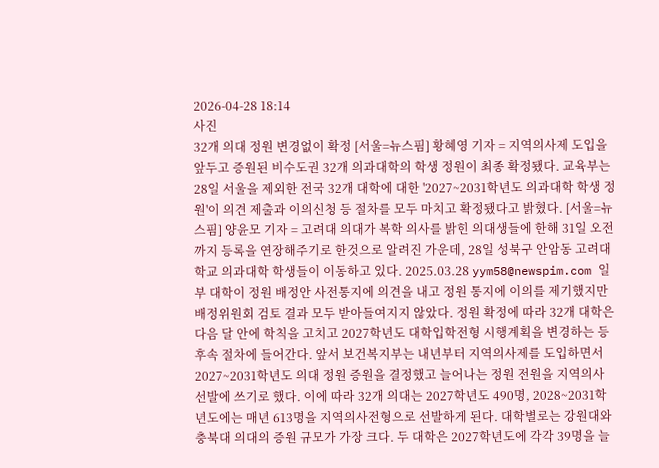2026-04-28 18:14
사진
32개 의대 정원 변경없이 확정 [서울=뉴스핌] 황혜영 기자 = 지역의사제 도입을 앞두고 증원된 비수도권 32개 의과대학의 학생 정원이 최종 확정됐다. 교육부는 28일 서울을 제외한 전국 32개 대학에 대한 '2027~2031학년도 의과대학 학생 정원'이 의견 제출과 이의신청 등 절차를 모두 마치고 확정됐다고 밝혔다. [서울=뉴스핌] 양윤모 기자 = 고려대 의대가 복학 의사를 밝힌 의대생들에 한해 31일 오전까지 등록을 연장해주기로 한것으로 알려진 가운데, 28일 성북구 안암동 고려대학교 의과대학 학생들이 이동하고 있다. 2025.03.28 yym58@newspim.com 일부 대학이 정원 배정안 사전통지에 의견을 내고 정원 통지에 이의를 제기했지만 배정위원회 검토 결과 모두 받아들여지지 않았다. 정원 확정에 따라 32개 대학은 다음 달 안에 학칙을 고치고 2027학년도 대학입학전형 시행계획을 변경하는 등 후속 절차에 들어간다. 앞서 보건복지부는 내년부터 지역의사제를 도입하면서 2027~2031학년도 의대 정원 증원을 결정했고 늘어나는 정원 전원을 지역의사 선발에 쓰기로 했다. 이에 따라 32개 의대는 2027학년도 490명, 2028~2031학년도에는 매년 613명을 지역의사전형으로 선발하게 된다. 대학별로는 강원대와 충북대 의대의 증원 규모가 가장 크다. 두 대학은 2027학년도에 각각 39명을 늘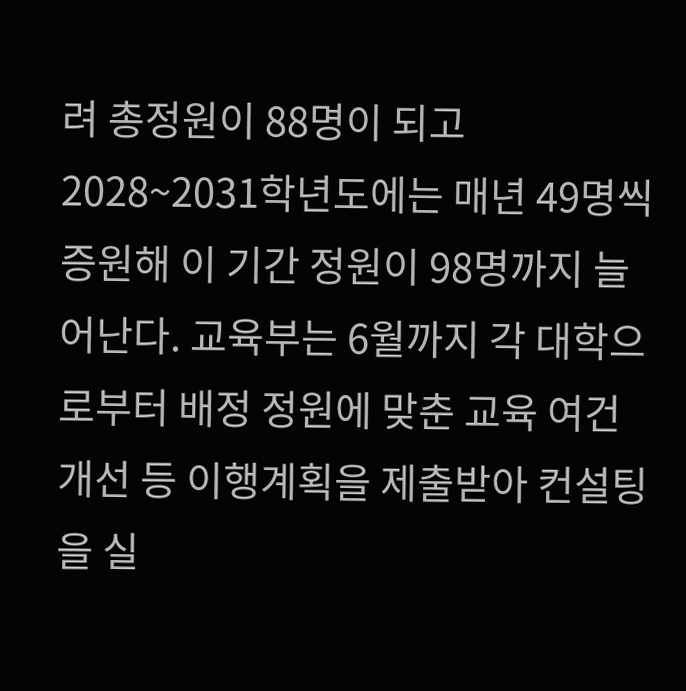려 총정원이 88명이 되고 2028~2031학년도에는 매년 49명씩 증원해 이 기간 정원이 98명까지 늘어난다. 교육부는 6월까지 각 대학으로부터 배정 정원에 맞춘 교육 여건 개선 등 이행계획을 제출받아 컨설팅을 실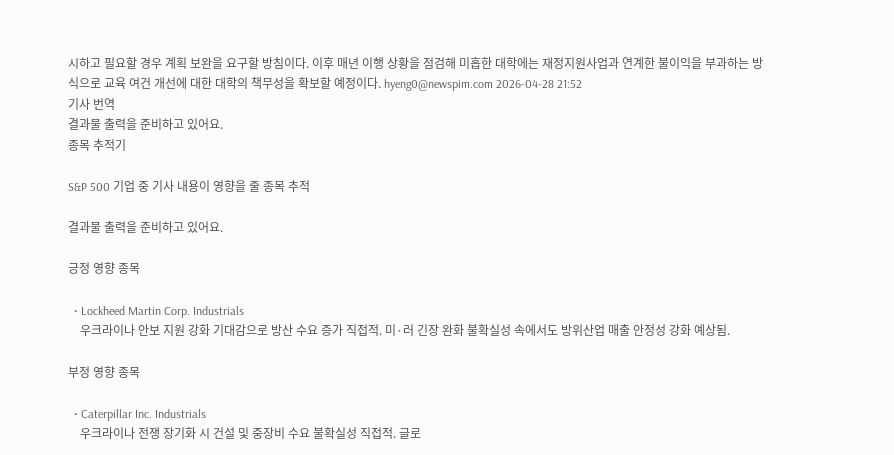시하고 필요할 경우 계획 보완을 요구할 방침이다. 이후 매년 이행 상황을 점검해 미흡한 대학에는 재정지원사업과 연계한 불이익을 부과하는 방식으로 교육 여건 개선에 대한 대학의 책무성을 확보할 예정이다. hyeng0@newspim.com 2026-04-28 21:52
기사 번역
결과물 출력을 준비하고 있어요.
종목 추적기

S&P 500 기업 중 기사 내용이 영향을 줄 종목 추적

결과물 출력을 준비하고 있어요.

긍정 영향 종목

  • Lockheed Martin Corp. Industrials
    우크라이나 안보 지원 강화 기대감으로 방산 수요 증가 직접적. 미·러 긴장 완화 불확실성 속에서도 방위산업 매출 안정성 강화 예상됨.

부정 영향 종목

  • Caterpillar Inc. Industrials
    우크라이나 전쟁 장기화 시 건설 및 중장비 수요 불확실성 직접적. 글로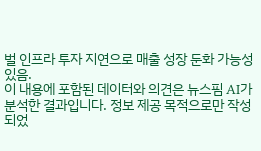벌 인프라 투자 지연으로 매출 성장 둔화 가능성 있음.
이 내용에 포함된 데이터와 의견은 뉴스핌 AI가 분석한 결과입니다. 정보 제공 목적으로만 작성되었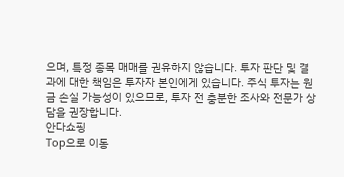으며, 특정 종목 매매를 권유하지 않습니다. 투자 판단 및 결과에 대한 책임은 투자자 본인에게 있습니다. 주식 투자는 원금 손실 가능성이 있으므로, 투자 전 충분한 조사와 전문가 상담을 권장합니다.
안다쇼핑
Top으로 이동